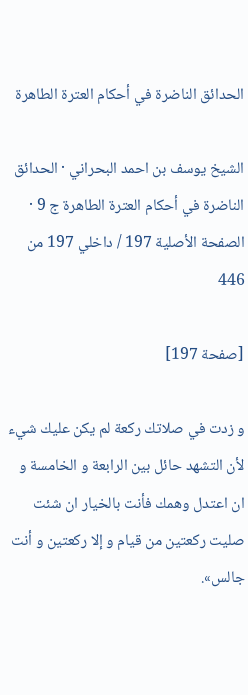الحدائق الناضرة في أحكام العترة الطاهرة

الشيخ يوسف بن احمد البحراني · الحدائق الناضرة في أحكام العترة الطاهرة ج 9 · الصفحة الأصلية 197 / داخلي 197 من 446

[صفحة 197]

و زدت في صلاتك ركعة لم يكن عليك شيء لأن التشهد حائل بين الرابعة و الخامسة و ان اعتدل وهمك فأنت بالخيار ان شئت صليت ركعتين من قيام و إلا ركعتين و أنت جالس».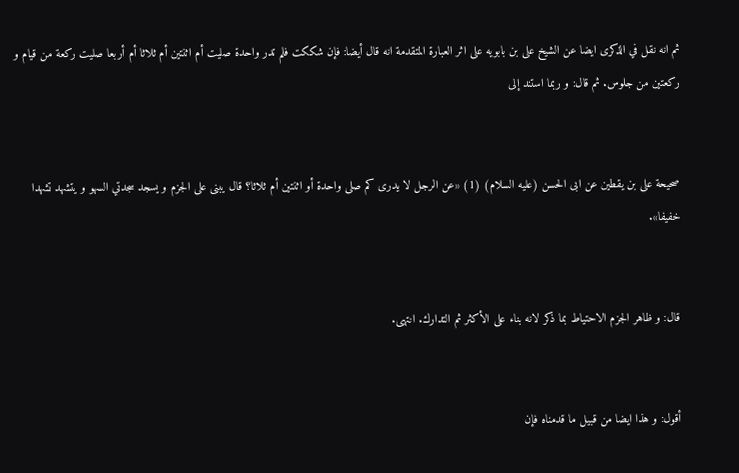ثم انه نقل في الذكرى ايضا عن الشيخ على بن بابويه على اثر العبارة المتقدمة انه قال أيضا: فإن شككت فلم تدر واحدة صليت أم اثنتين أم ثلاثا أم أربعا صليت ركعة من قيام و ركعتين من جلوس. ثم قال: و ربما استند إلى


صحيحة على بن يقطين عن ابى الحسن (عليه السلام) (1) «عن الرجل لا يدرى كم صلى واحدة أو اثنتين أم ثلاثا؟ قال يبنى على الجزم و يسجد سجدتي السهو و يتشهد تشهدا خفيفا».


قال: و ظاهر الجزم الاحتياط بما ذكر لانه بناء على الأكثر ثم التدارك. انتهى.


أقول: و هذا ايضا من قبيل ما قدمناه فإن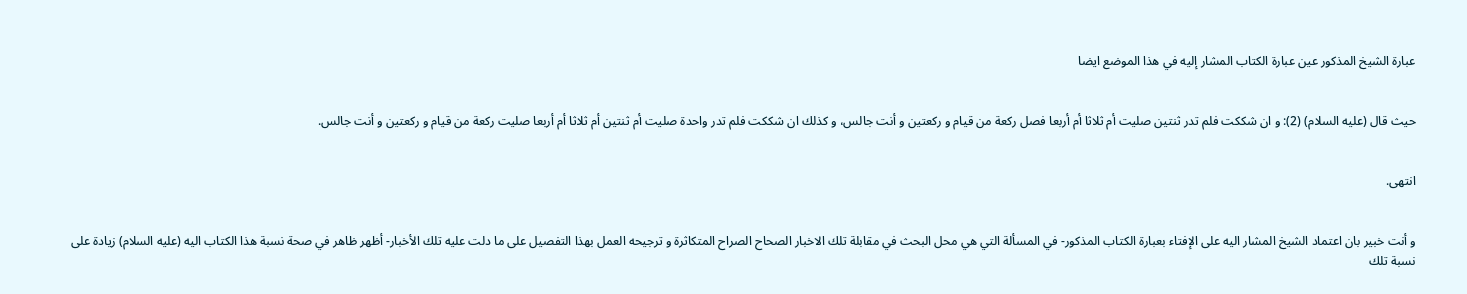عبارة الشيخ المذكور عين عبارة الكتاب المشار إليه في هذا الموضع ايضا


حيث قال (عليه السلام) (2): و ان شككت فلم تدر ثنتين صليت أم ثلاثا أم أربعا فصل ركعة من قيام و ركعتين و أنت جالس، و كذلك ان شككت فلم تدر واحدة صليت أم ثنتين أم ثلاثا أم أربعا صليت ركعة من قيام و ركعتين و أنت جالس.


انتهى.


و أنت خبير بان اعتماد الشيخ المشار اليه على الإفتاء بعبارة الكتاب المذكور- في المسألة التي هي محل البحث في مقابلة تلك الاخبار الصحاح الصراح المتكاثرة و ترجيحه العمل بهذا التفصيل على ما دلت عليه تلك الأخبار- أظهر ظاهر في صحة نسبة هذا الكتاب اليه (عليه السلام) زيادة على نسبة تلك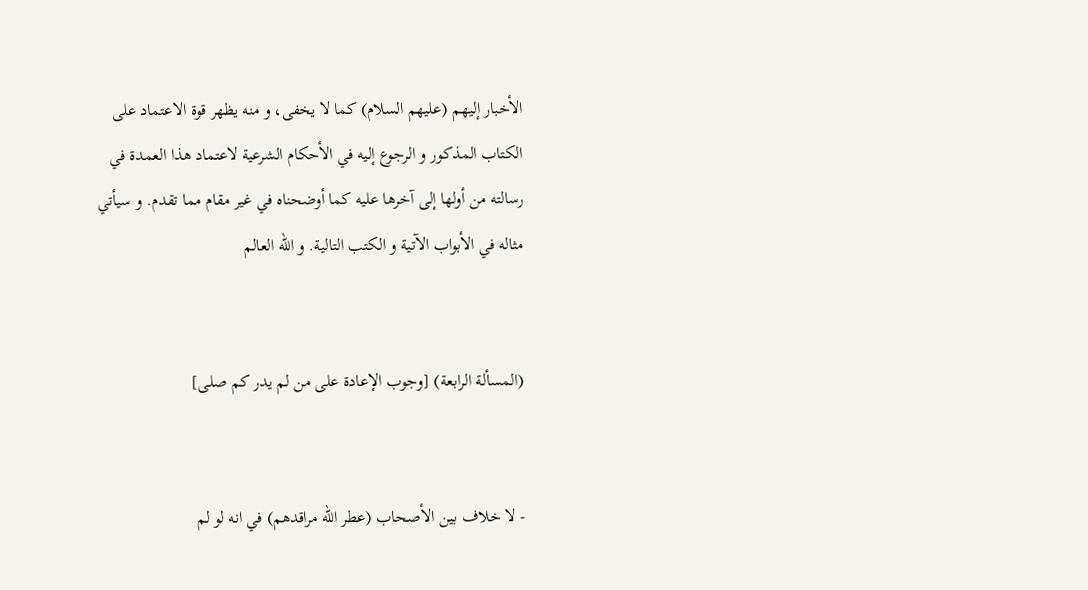الأخبار إليهم (عليهم السلام) كما لا يخفى، و منه يظهر قوة الاعتماد على الكتاب المذكور و الرجوع إليه في الأحكام الشرعية لاعتماد هذا العمدة في رسالته من أولها إلى آخرها عليه كما أوضحناه في غير مقام مما تقدم. و سيأتي مثاله في الأبواب الآتية و الكتب التالية. و الله العالم


(المسألة الرابعة) [وجوب الإعادة على من لم يدر كم صلى]


- لا خلاف بين الأصحاب (عطر الله مراقدهم) في انه لو لم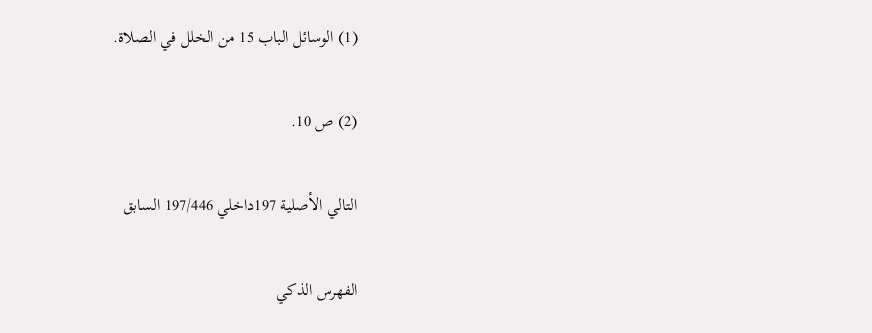(1) الوسائل الباب 15 من الخلل في الصلاة.

(2) ص 10.

التالي الأصلية 197داخلي 197/446 السابق

الفهرس الذكي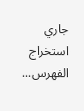جاري استخراج الفهرس...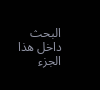البحث داخل هذا الجزء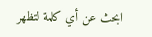ابحث عن أي كلمة لتظهر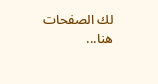لك الصفحات هنا...